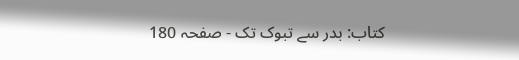کتاب: بدر سے تبوک تک - صفحہ 180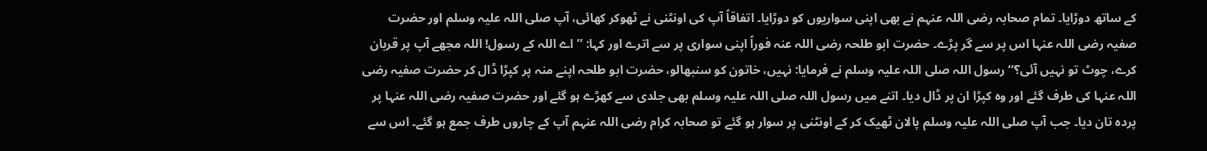کے ساتھ دوڑایا۔ تمام صحابہ رضی اللہ عنہم نے بھی اپنی سواریوں کو دوڑایا۔ اتفاقاً آپ کی اونٹنی نے ٹھوکر کھائی، آپ صلی اللہ علیہ وسلم اور حضرت صفیہ رضی اللہ عنہا اس پر سے گر پڑے۔ حضرت ابو طلحہ رضی اللہ عنہ فوراً اپنی سواری پر سے اترے اور کہا: ’’اے اللہ کے رسول! اللہ مجھے آپ پر قربان کرے، چوٹ تو نہیں آئی؟‘‘رسول اللہ صلی اللہ علیہ وسلم نے فرمایا: نہیں، خاتون کو سنبھالو، حضرت ابو طلحہ اپنے منہ پر کپڑا ڈال کر حضرت صفیہ رضی اللہ عنہا کی طرف گئے اور وہ کپڑا ان پر ڈال دیا۔ اتنے میں رسول اللہ صلی اللہ علیہ وسلم بھی جلدی سے کھڑے ہو گئے اور حضرت صفیہ رضی اللہ عنہا پر پردہ تان دیا۔ جب آپ صلی اللہ علیہ وسلم پالان ٹھیک کر کے اونٹنی پر سوار ہو گئے تو صحابہ کرام رضی اللہ عنہم آپ کے چاروں طرف جمع ہو گئے۔ اس سے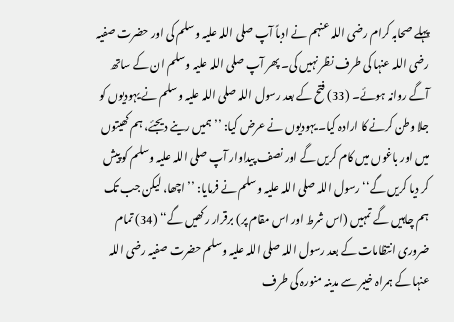پہلے صحابہ کرام رضی اللہ عنہم نے ادباً آپ صلی اللہ علیہ وسلم کی اور حضرت صفیہ رضی اللہ عنہا کی طرف نظر نہیں کی۔ پھر آپ صلی اللہ علیہ وسلم ان کے ساتھ آگے روانہ ہوئے۔ (33) فتح کے بعد رسول اللہ صلی اللہ علیہ وسلم نے یہودیوں کو جلا وطن کرنے کا ارادہ کیا۔ یہودیوں نے عرض کیا: ’’ہمیں رینے دیجئے، ہم کھیتوں میں اور باغوں میں کام کریں گے اور نصف پیداوار آپ صلی اللہ علیہ وسلم کو پیش کر دیا کریں گے‘‘ رسول اللہ صلی اللہ علیہ وسلم نے فرمایا: ’’اچھا، لیکن جب تک ہم چاہیں گے تمہیں (اس شرط اور اس مقام پر) برقرار رکھیں گے‘‘ (34) تمام ضروری انتظامات کے بعد رسول اللہ صلی اللہ علیہ وسلم حضرت صفیہ رضی اللہ عنہا کے ہمراہ خیبر سے مدینہ منورہ کی طرف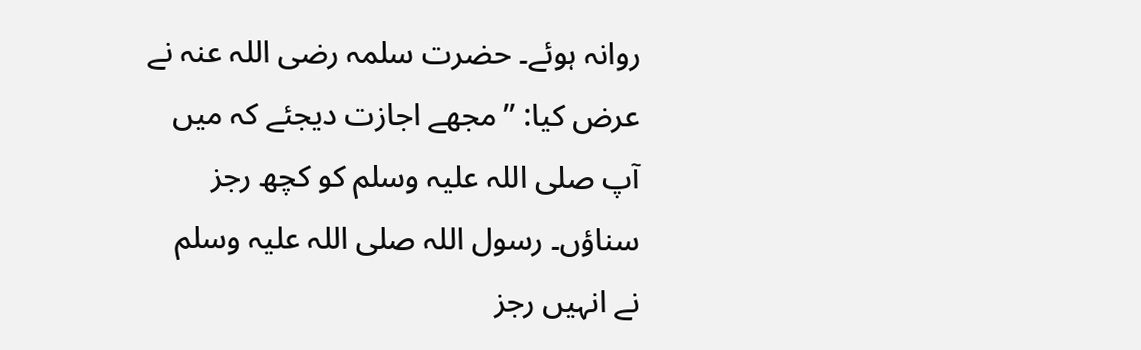روانہ ہوئے۔ حضرت سلمہ رضی اللہ عنہ نے عرض کیا: ’’مجھے اجازت دیجئے کہ میں آپ صلی اللہ علیہ وسلم کو کچھ رجز سناؤں۔ رسول اللہ صلی اللہ علیہ وسلم نے انہیں رجز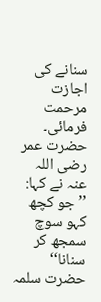سنانے کی اجازت مرحمت فرمائی۔ حضرت عمر رضی اللہ عنہ نے کہا: ’’جو کچھ کہو سوچ سمجھ کر سنانا‘‘ حضرت سلمہ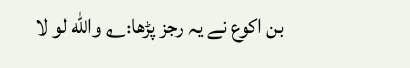بن اکوع نے یہ رجز پڑھا:؎ واللّٰه لو لا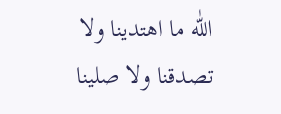اللّٰه ما اهتدينا ولا تصدقنا ولا صلينا